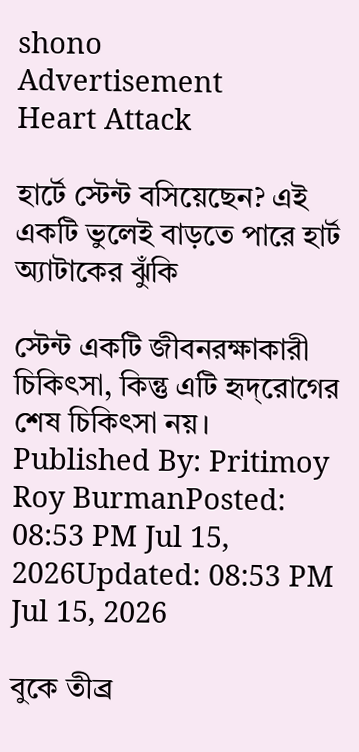shono
Advertisement
Heart Attack

হার্টে স্টেন্ট বসিয়েছেন? এই একটি ভুলেই বাড়তে পারে হার্ট অ্যাটাকের ঝুঁকি

স্টেন্ট একটি জীবনরক্ষাকারী চিকিৎসা, কিন্তু এটি হৃদ্‌রোগের শেষ চিকিৎসা নয়।
Published By: Pritimoy Roy BurmanPosted: 08:53 PM Jul 15, 2026Updated: 08:53 PM Jul 15, 2026

বুকে তীব্র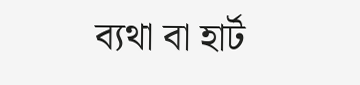ব্যথা বা হার্ট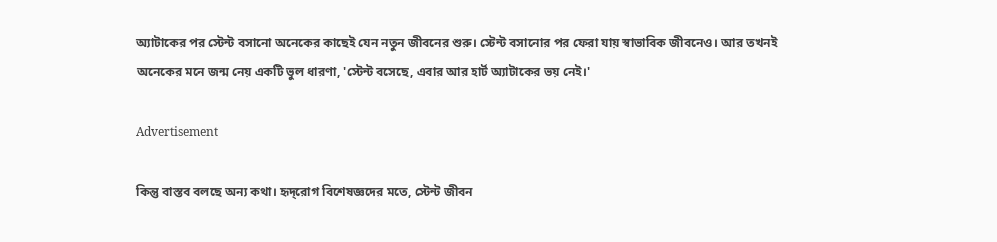অ্যাটাকের পর স্টেন্ট বসানো অনেকের কাছেই যেন নতুন জীবনের শুরু। স্টেন্ট বসানোর পর ফেরা যায় স্বাভাবিক জীবনেও। আর তখনই অনেকের মনে জন্ম নেয় একটি ভুল ধারণা, 'স্টেন্ট বসেছে, এবার আর হার্ট অ্যাটাকের ভয় নেই।'

Advertisement

কিন্তু বাস্তব বলছে অন্য কথা। হৃদ্‌রোগ বিশেষজ্ঞদের মতে, স্টেন্ট জীবন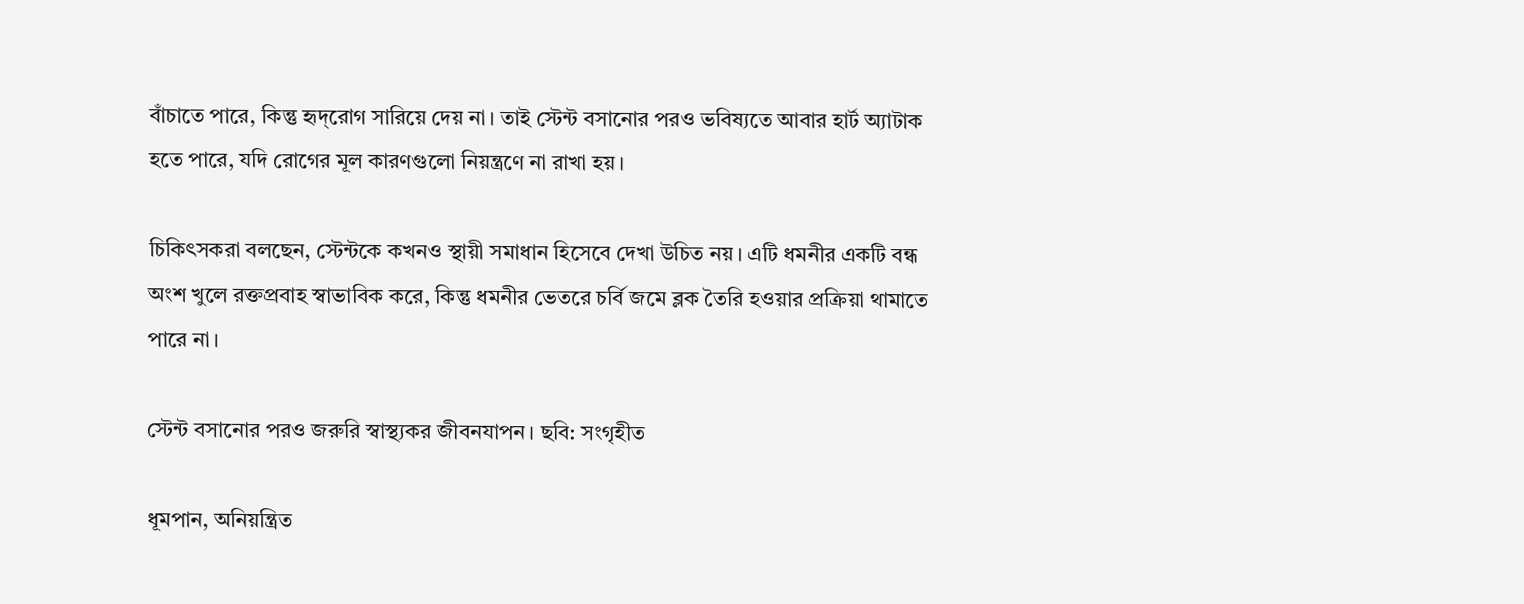বাঁচাতে পারে, কিন্তু হৃদ্‌রোগ সারিয়ে দেয় না। তাই স্টেন্ট বসানোর পরও ভবিষ্যতে আবার হার্ট অ্যাটাক হতে পারে, যদি রোগের মূল কারণগুলো নিয়ন্ত্রণে না রাখা হয়।

চিকিৎসকরা বলছেন, স্টেন্টকে কখনও স্থায়ী সমাধান হিসেবে দেখা উচিত নয়। এটি ধমনীর একটি বন্ধ অংশ খুলে রক্তপ্রবাহ স্বাভাবিক করে, কিন্তু ধমনীর ভেতরে চর্বি জমে ব্লক তৈরি হওয়ার প্রক্রিয়া থামাতে পারে না।

স্টেন্ট বসানোর পরও জরুরি স্বাস্থ্যকর জীবনযাপন। ছবি: সংগৃহীত

ধূমপান, অনিয়ন্ত্রিত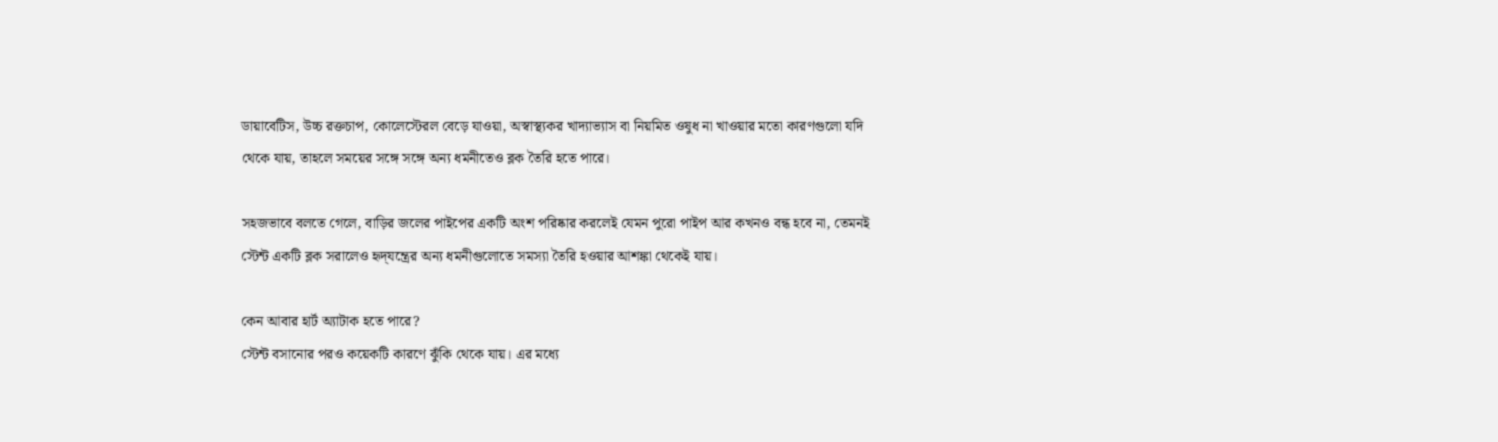ডায়াবেটিস, উচ্চ রক্তচাপ, কোলেস্টেরল বেড়ে যাওয়া, অস্বাস্থ্যকর খাদ্যাভ্যাস বা নিয়মিত ওষুধ না খাওয়ার মতো কারণগুলো যদি থেকে যায়, তাহলে সময়ের সঙ্গে সঙ্গে অন্য ধমনীতেও ব্লক তৈরি হতে পারে।

সহজভাবে বলতে গেলে, বাড়ির জলের পাইপের একটি অংশ পরিষ্কার করলেই যেমন পুরো পাইপ আর কখনও বন্ধ হবে না, তেমনই স্টেন্ট একটি ব্লক সরালেও হৃদ্‌যন্ত্রের অন্য ধমনীগুলোতে সমস্যা তৈরি হওয়ার আশঙ্কা থেকেই যায়।

কেন আবার হার্ট অ্যাটাক হতে পারে?
স্টেন্ট বসানোর পরও কয়েকটি কারণে ঝুঁকি থেকে যায়। এর মধ্যে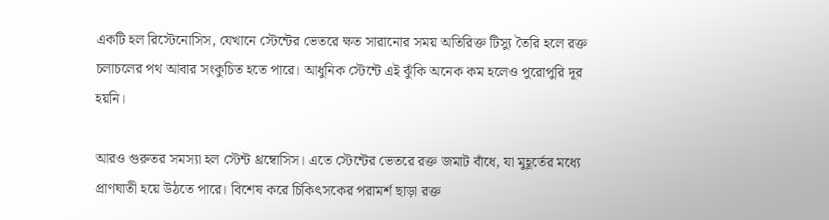একটি হল রিস্টেনোসিস, যেখানে স্টেন্টের ভেতরে ক্ষত সারানোর সময় অতিরিক্ত টিস্যু তৈরি হলে রক্ত চলাচলের পথ আবার সংকুচিত হতে পারে। আধুনিক স্টেন্টে এই ঝুঁকি অনেক কম হলেও পুরোপুরি দূর হয়নি।

আরও গুরুতর সমস্যা হল স্টেন্ট থ্রম্বোসিস। এতে স্টেন্টের ভেতরে রক্ত জমাট বাঁধে, যা মুহূর্তের মধ্যে প্রাণঘাতী হয়ে উঠতে পারে। বিশেষ করে চিকিৎসকের পরামর্শ ছাড়া রক্ত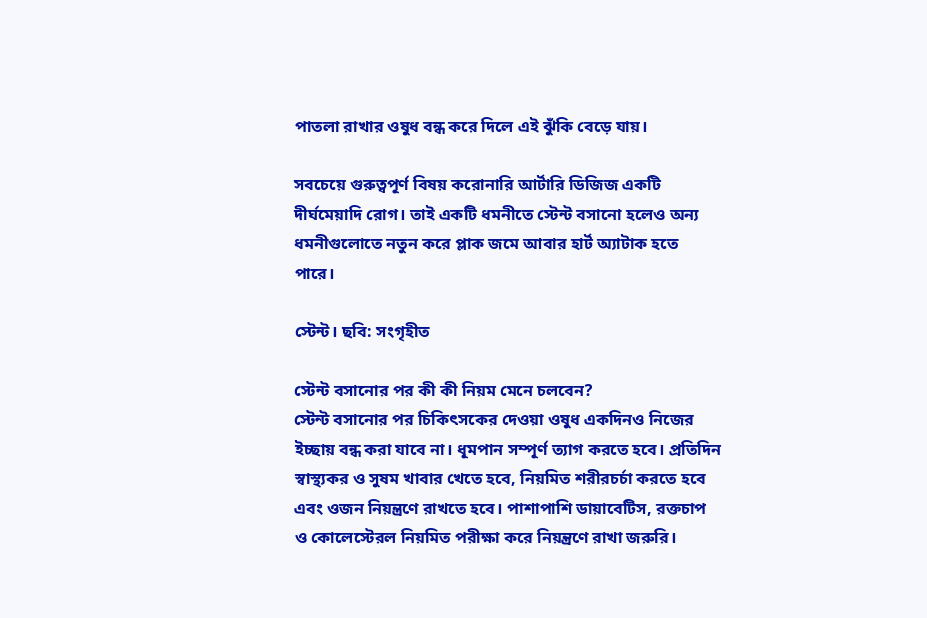পাতলা রাখার ওষুধ বন্ধ করে দিলে এই ঝুঁকি বেড়ে যায়।

সবচেয়ে গুরুত্বপূর্ণ বিষয় করোনারি আর্টারি ডিজিজ একটি দীর্ঘমেয়াদি রোগ। তাই একটি ধমনীতে স্টেন্ট বসানো হলেও অন্য ধমনীগুলোতে নতুন করে প্লাক জমে আবার হার্ট অ্যাটাক হতে পারে।

স্টেন্ট। ছবি: সংগৃহীত

স্টেন্ট বসানোর পর কী কী নিয়ম মেনে চলবেন?
স্টেন্ট বসানোর পর চিকিৎসকের দেওয়া ওষুধ একদিনও নিজের ইচ্ছায় বন্ধ করা যাবে না। ধূমপান সম্পূর্ণ ত্যাগ করতে হবে। প্রতিদিন স্বাস্থ্যকর ও সুষম খাবার খেতে হবে, নিয়মিত শরীরচর্চা করতে হবে এবং ওজন নিয়ন্ত্রণে রাখতে হবে। পাশাপাশি ডায়াবেটিস, রক্তচাপ ও কোলেস্টেরল নিয়মিত পরীক্ষা করে নিয়ন্ত্রণে রাখা জরুরি।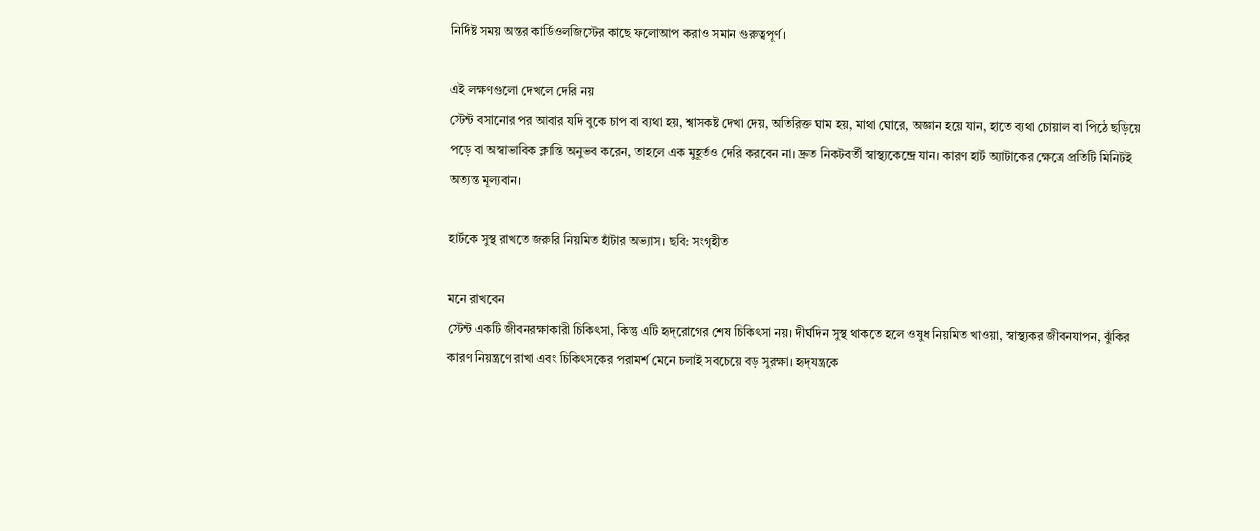নির্দিষ্ট সময় অন্তর কার্ডিওলজিস্টের কাছে ফলোআপ করাও সমান গুরুত্বপূর্ণ।

এই লক্ষণগুলো দেখলে দেরি নয়
স্টেন্ট বসানোর পর আবার যদি বুকে চাপ বা ব্যথা হয়, শ্বাসকষ্ট দেখা দেয়, অতিরিক্ত ঘাম হয়, মাথা ঘোরে, অজ্ঞান হয়ে যান, হাতে ব্যথা চোয়াল বা পিঠে ছড়িয়ে পড়ে বা অস্বাভাবিক ক্লান্তি অনুভব করেন, তাহলে এক মুহূর্তও দেরি করবেন না। দ্রুত নিকটবর্তী স্বাস্থ্যকেন্দ্রে যান। কারণ হার্ট অ্যাটাকের ক্ষেত্রে প্রতিটি মিনিটই অত্যন্ত মূল্যবান।

হার্টকে সুস্থ রাখতে জরুরি নিয়মিত হাঁটার অভ্যাস। ছবি: সংগৃহীত

মনে রাখবেন
স্টেন্ট একটি জীবনরক্ষাকারী চিকিৎসা, কিন্তু এটি হৃদ্‌রোগের শেষ চিকিৎসা নয়। দীর্ঘদিন সুস্থ থাকতে হলে ওষুধ নিয়মিত খাওয়া, স্বাস্থ্যকর জীবনযাপন, ঝুঁকির কারণ নিয়ন্ত্রণে রাখা এবং চিকিৎসকের পরামর্শ মেনে চলাই সবচেয়ে বড় সুরক্ষা। হৃদ্‌যন্ত্রকে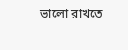ভালো রাখতে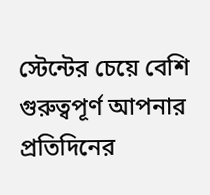স্টেন্টের চেয়ে বেশি গুরুত্বপূর্ণ আপনার প্রতিদিনের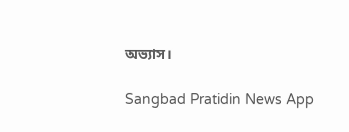অভ্যাস।

Sangbad Pratidin News App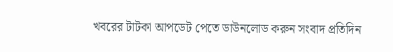খবরের টাটকা আপডেট পেতে ডাউনলোড করুন সংবাদ প্রতিদিন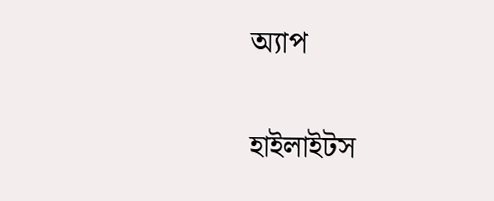অ্যাপ

হাইলাইটস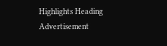Highlights Heading
Advertisement